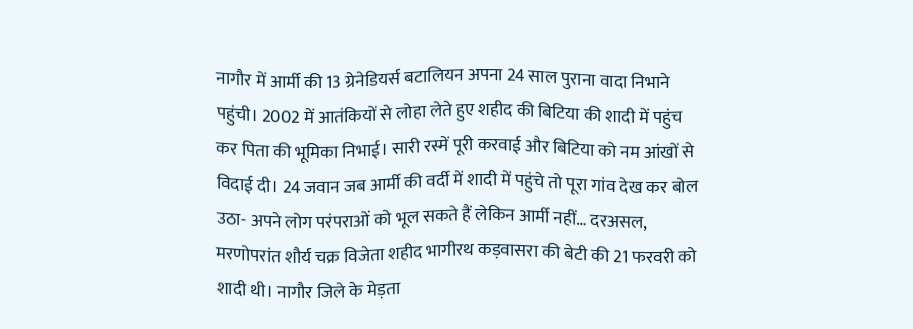नागौर में आर्मी की 13 ग्रेनेडियर्स बटालियन अपना 24 साल पुराना वादा निभाने पहुंची। 2002 में आतंकियों से लोहा लेते हुए शहीद की बिटिया की शादी में पहुंच कर पिता की भूमिका निभाई। सारी रस्में पूरी करवाई और बिटिया को नम आंखों से विदाई दी। 24 जवान जब आर्मी की वर्दी में शादी में पहुंचे तो पूरा गांव देख कर बोल उठा- अपने लोग परंपराओं को भूल सकते हैं लेकिन आर्मी नहीं… दरअसल, मरणोपरांत शौर्य चक्र विजेता शहीद भागीरथ कड़वासरा की बेटी की 21 फरवरी को शादी थी। नागौर जिले के मेड़ता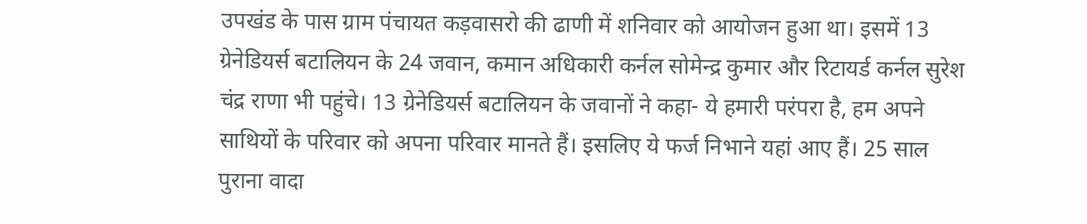उपखंड के पास ग्राम पंचायत कड़वासरो की ढाणी में शनिवार को आयोजन हुआ था। इसमें 13 ग्रेनेडियर्स बटालियन के 24 जवान, कमान अधिकारी कर्नल सोमेन्द्र कुमार और रिटायर्ड कर्नल सुरेश चंद्र राणा भी पहुंचे। 13 ग्रेनेडियर्स बटालियन के जवानों ने कहा- ये हमारी परंपरा है, हम अपने साथियों के परिवार को अपना परिवार मानते हैं। इसलिए ये फर्ज निभाने यहां आए हैं। 25 साल पुराना वादा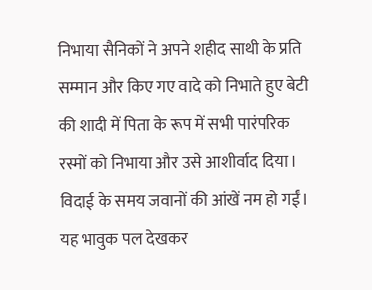निभाया सैनिकों ने अपने शहीद साथी के प्रति सम्मान और किए गए वादे को निभाते हुए बेटी की शादी में पिता के रूप में सभी पारंपरिक रस्मों को निभाया और उसे आशीर्वाद दिया। विदाई के समय जवानों की आंखें नम हो गईं। यह भावुक पल देखकर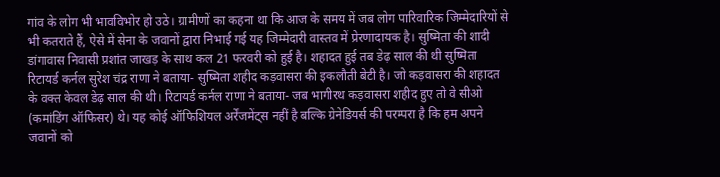गांव के लोग भी भावविभोर हो उठे। ग्रामीणों का कहना था कि आज के समय में जब लोग पारिवारिक जिम्मेदारियों से भी कतराते हैं, ऐसे में सेना के जवानों द्वारा निभाई गई यह जिम्मेदारी वास्तव में प्रेरणादायक है। सुष्मिता की शादी डांगावास निवासी प्रशांत जाखड़ के साथ कल 21 फरवरी को हुई है। शहादत हुई तब डेढ़ साल की थी सुष्मिता रिटायर्ड कर्नल सुरेश चंद्र राणा ने बताया- सुष्मिता शहीद कड़वासरा की इकलौती बेटी है। जो कड़वासरा की शहादत के वक्त केवल डेढ़ साल की थी। रिटायर्ड कर्नल राणा ने बताया- जब भागीरथ कड़वासरा शहीद हुए तो वे सीओ (कमांडिंग ऑफिसर) थे। यह कोई ऑफिशियल अर्रेंजमेंट्स नहीं है बल्कि ग्रेनेडियर्स की परम्परा है कि हम अपने जवानों को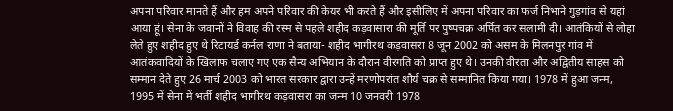अपना परिवार मानते हैं और हम अपने परिवार की केयर भी करते हैं और इसीलिए में अपना परिवार का फर्ज निभाने गुड़गांव से यहां आया हूं। सेना के जवानों ने विवाह की रस्म से पहले शहीद कड़वासारा की मूर्ति पर पुष्पचक्र अर्पित कर सलामी दी। आतंकियों से लोहा लेते हुए शहीद हुए थे रिटायर्ड कर्नल राणा ने बताया- शहीद भागीरथ कड़वासरा 8 जून 2002 को असम के मिलनपुर गांव में आतंकवादियों के खिलाफ चलाए गए एक सैन्य अभियान के दौरान वीरगति को प्राप्त हुए थे। उनकी वीरता और अद्वितीय साहस को सम्मान देते हुए 26 मार्च 2003 को भारत सरकार द्वारा उन्हें मरणोपरांत शौर्य चक्र से सम्मानित किया गया। 1978 में हुआ जन्म, 1995 में सेना में भर्ती शहीद भागीरथ कड़वासरा का जन्म 10 जनवरी 1978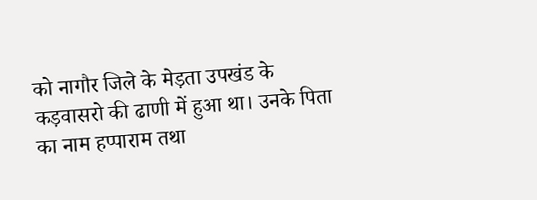को नागौर जिले के मेड़ता उपखंड के कड़वासरो की ढाणी में हुआ था। उनके पिता का नाम हप्पाराम तथा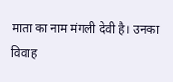माता का नाम मंगली देवी है। उनका विवाह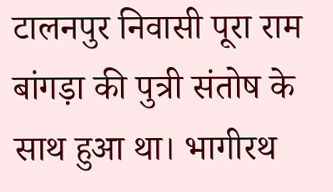टालनपुर निवासी पूरा राम बांगड़ा की पुत्री संतोष के साथ हुआ था। भागीरथ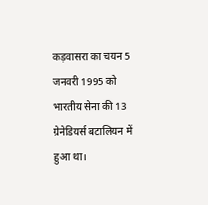कड़वासरा का चयन 5 जनवरी 1995 को भारतीय सेना की 13 ग्रेनेडियर्स बटालियन में हुआ था।